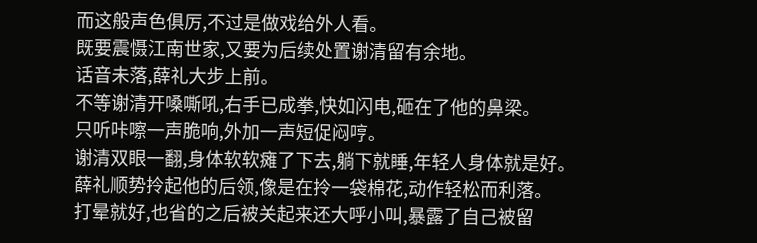而这般声色俱厉,不过是做戏给外人看。
既要震慑江南世家,又要为后续处置谢清留有余地。
话音未落,薛礼大步上前。
不等谢清开嗓嘶吼,右手已成拳,快如闪电,砸在了他的鼻梁。
只听咔嚓一声脆响,外加一声短促闷哼。
谢清双眼一翻,身体软软瘫了下去,躺下就睡,年轻人身体就是好。
薛礼顺势拎起他的后领,像是在拎一袋棉花,动作轻松而利落。
打晕就好,也省的之后被关起来还大呼小叫,暴露了自己被留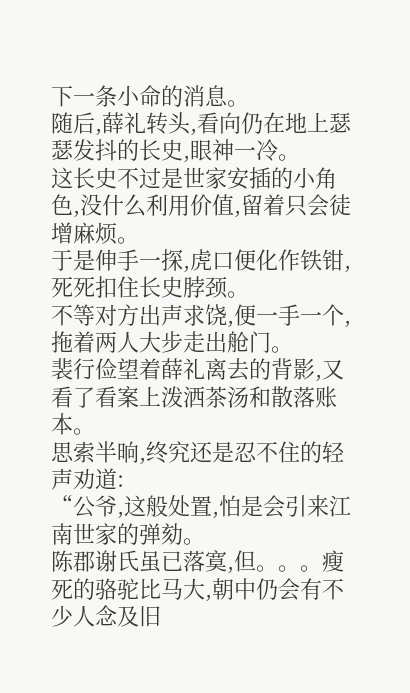下一条小命的消息。
随后,薛礼转头,看向仍在地上瑟瑟发抖的长史,眼神一冷。
这长史不过是世家安插的小角色,没什么利用价值,留着只会徒增麻烦。
于是伸手一探,虎口便化作铁钳,死死扣住长史脖颈。
不等对方出声求饶,便一手一个,拖着两人大步走出舱门。
裴行俭望着薛礼离去的背影,又看了看案上泼洒茶汤和散落账本。
思索半晌,终究还是忍不住的轻声劝道:
“公爷,这般处置,怕是会引来江南世家的弹劾。
陈郡谢氏虽已落寞,但。。。瘦死的骆驼比马大,朝中仍会有不少人念及旧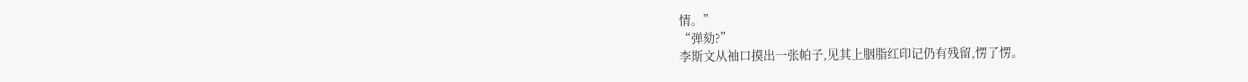情。”
“弹劾?”
李斯文从袖口摸出一张帕子,见其上胭脂红印记仍有残留,愣了愣。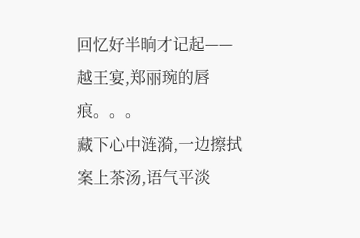回忆好半晌才记起——越王宴,郑丽琬的唇痕。。。
藏下心中涟漪,一边擦拭案上茶汤,语气平淡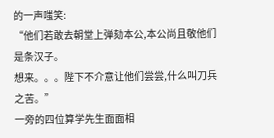的一声嗤笑:
“他们若敢去朝堂上弹劾本公,本公尚且敬他们是条汉子。
想来。。。陛下不介意让他们尝尝,什么叫刀兵之苦。”
一旁的四位算学先生面面相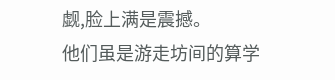觑,脸上满是震撼。
他们虽是游走坊间的算学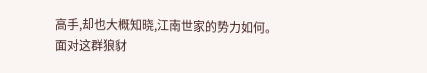高手,却也大概知晓,江南世家的势力如何。
面对这群狼豺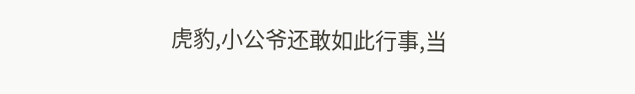虎豹,小公爷还敢如此行事,当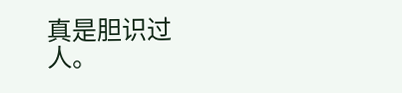真是胆识过人。